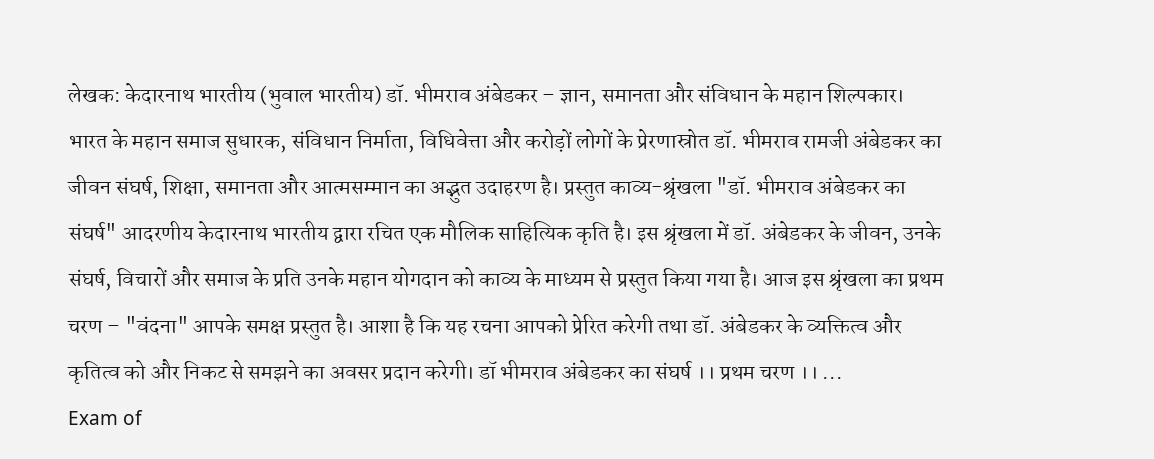लेखक: केदारनाथ भारतीय (भुवाल भारतीय) डॉ. भीमराव अंबेडकर – ज्ञान, समानता और संविधान के महान शिल्पकार। भारत के महान समाज सुधारक, संविधान निर्माता, विधिवेत्ता और करोड़ों लोगों के प्रेरणास्रोत डॉ. भीमराव रामजी अंबेडकर का जीवन संघर्ष, शिक्षा, समानता और आत्मसम्मान का अद्भुत उदाहरण है। प्रस्तुत काव्य-श्रृंखला "डॉ. भीमराव अंबेडकर का संघर्ष" आदरणीय केदारनाथ भारतीय द्वारा रचित एक मौलिक साहित्यिक कृति है। इस श्रृंखला में डॉ. अंबेडकर के जीवन, उनके संघर्ष, विचारों और समाज के प्रति उनके महान योगदान को काव्य के माध्यम से प्रस्तुत किया गया है। आज इस श्रृंखला का प्रथम चरण – "वंदना" आपके समक्ष प्रस्तुत है। आशा है कि यह रचना आपको प्रेरित करेगी तथा डॉ. अंबेडकर के व्यक्तित्व और कृतित्व को और निकट से समझने का अवसर प्रदान करेगी। डॉ भीमराव अंबेडकर का संघर्ष ।। प्रथम चरण ।। ...
Exam of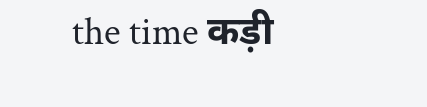the time कड़ी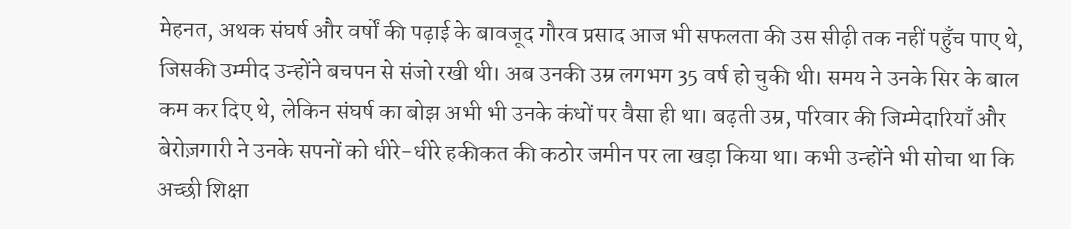मेहनत, अथक संघर्ष और वर्षों की पढ़ाई के बावजूद गौरव प्रसाद आज भी सफलता की उस सीढ़ी तक नहीं पहुँच पाए थे, जिसकी उम्मीद उन्होंने बचपन से संजो रखी थी। अब उनकी उम्र लगभग 35 वर्ष हो चुकी थी। समय ने उनके सिर के बाल कम कर दिए थे, लेकिन संघर्ष का बोझ अभी भी उनके कंधों पर वैसा ही था। बढ़ती उम्र, परिवार की जिम्मेदारियाँ और बेरोज़गारी ने उनके सपनों को धीरे-धीरे हकीकत की कठोर जमीन पर ला खड़ा किया था। कभी उन्होंने भी सोचा था कि अच्छी शिक्षा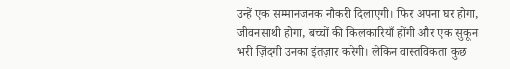उन्हें एक सम्मानजनक नौकरी दिलाएगी। फिर अपना घर होगा, जीवनसाथी होगा, बच्चों की किलकारियाँ होंगी और एक सुकून भरी ज़िंदगी उनका इंतज़ार करेगी। लेकिन वास्तविकता कुछ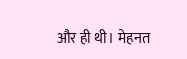और ही थी। मेहनत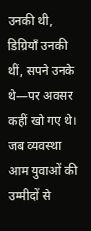उनकी थी, डिग्रियाँ उनकी थीं, सपने उनके थे—पर अवसर कहीं खो गए थे। जब व्यवस्था आम युवाओं की उम्मीदों से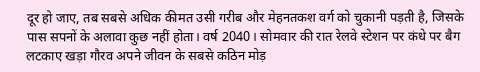दूर हो जाए, तब सबसे अधिक कीमत उसी गरीब और मेहनतकश वर्ग को चुकानी पड़ती है, जिसके पास सपनों के अलावा कुछ नहीं होता। वर्ष 2040। सोमवार की रात रेलवे स्टेशन पर कंधे पर बैग लटकाए खड़ा गौरव अपने जीवन के सबसे कठिन मोड़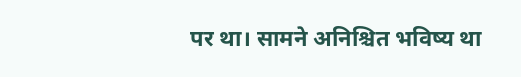पर था। सामने अनिश्चित भविष्य था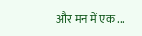और मन में एक ...